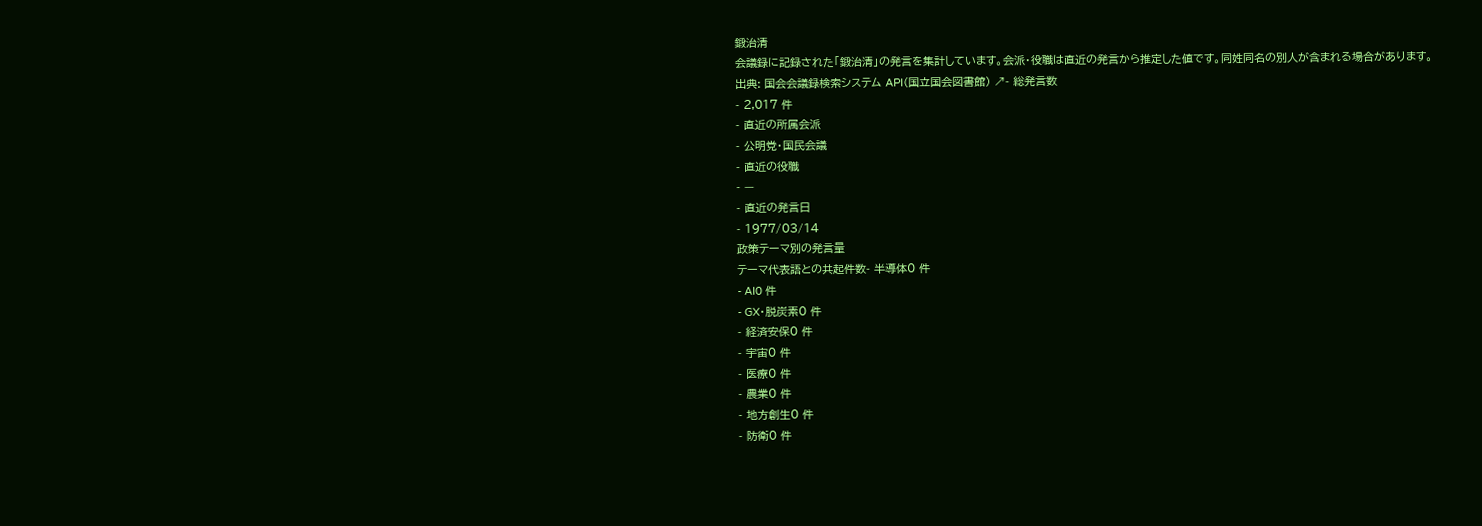鍛治清
会議録に記録された「鍛治清」の発言を集計しています。会派・役職は直近の発言から推定した値です。同姓同名の別人が含まれる場合があります。
出典: 国会会議録検索システム API(国立国会図書館) ↗- 総発言数
- 2,017 件
- 直近の所属会派
- 公明党・国民会議
- 直近の役職
- —
- 直近の発言日
- 1977/03/14
政策テーマ別の発言量
テーマ代表語との共起件数- 半導体0 件
- AI0 件
- GX・脱炭素0 件
- 経済安保0 件
- 宇宙0 件
- 医療0 件
- 農業0 件
- 地方創生0 件
- 防衛0 件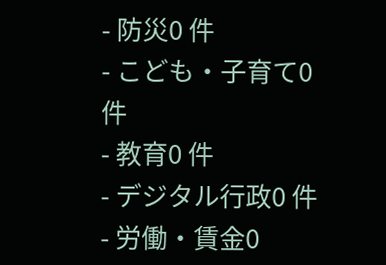- 防災0 件
- こども・子育て0 件
- 教育0 件
- デジタル行政0 件
- 労働・賃金0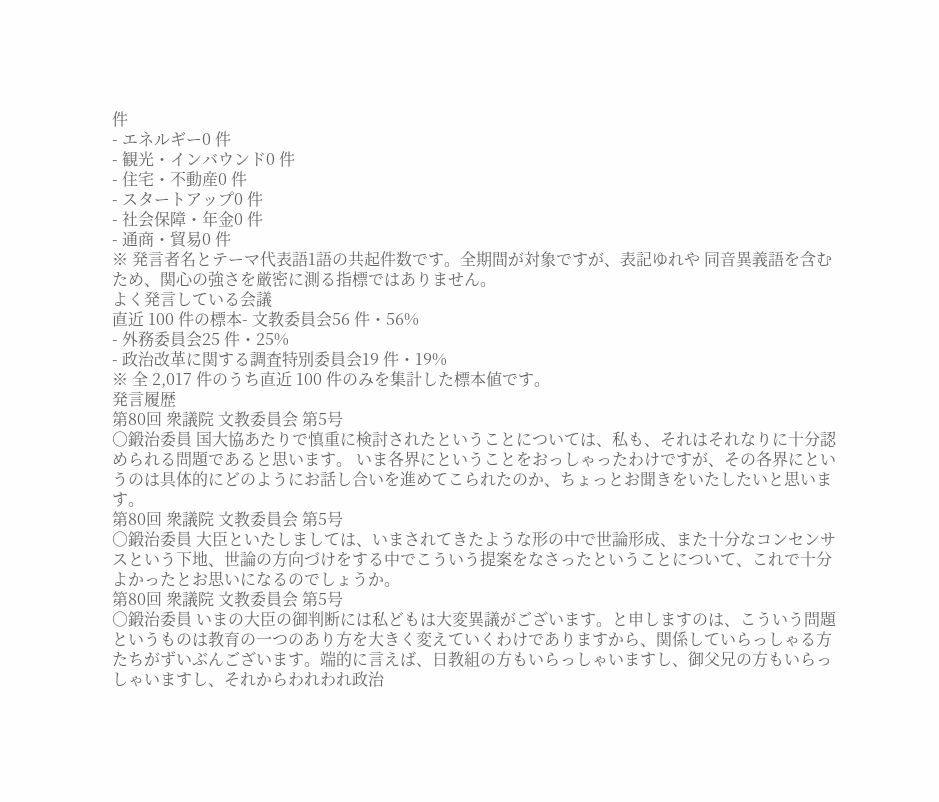件
- エネルギー0 件
- 観光・インバウンド0 件
- 住宅・不動産0 件
- スタートアップ0 件
- 社会保障・年金0 件
- 通商・貿易0 件
※ 発言者名とテーマ代表語1語の共起件数です。全期間が対象ですが、表記ゆれや 同音異義語を含むため、関心の強さを厳密に測る指標ではありません。
よく発言している会議
直近 100 件の標本- 文教委員会56 件・56%
- 外務委員会25 件・25%
- 政治改革に関する調査特別委員会19 件・19%
※ 全 2,017 件のうち直近 100 件のみを集計した標本値です。
発言履歴
第80回 衆議院 文教委員会 第5号
○鍛治委員 国大協あたりで慎重に検討されたということについては、私も、それはそれなりに十分認められる問題であると思います。 いま各界にということをおっしゃったわけですが、その各界にというのは具体的にどのようにお話し合いを進めてこられたのか、ちょっとお聞きをいたしたいと思います。
第80回 衆議院 文教委員会 第5号
○鍛治委員 大臣といたしましては、いまされてきたような形の中で世論形成、また十分なコンセンサスという下地、世論の方向づけをする中でこういう提案をなさったということについて、これで十分よかったとお思いになるのでしょうか。
第80回 衆議院 文教委員会 第5号
○鍛治委員 いまの大臣の御判断には私どもは大変異議がございます。と申しますのは、こういう問題というものは教育の一つのあり方を大きく変えていくわけでありますから、関係していらっしゃる方たちがずいぶんございます。端的に言えば、日教組の方もいらっしゃいますし、御父兄の方もいらっしゃいますし、それからわれわれ政治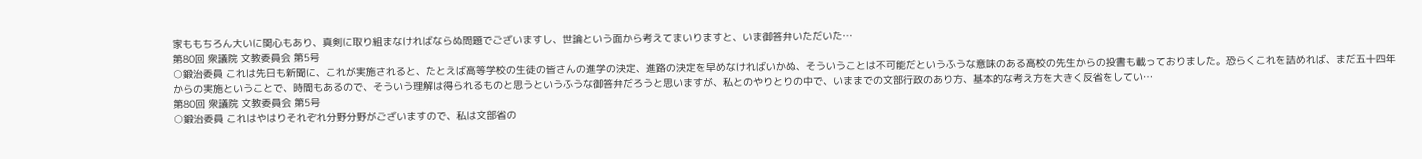家ももちろん大いに関心もあり、真剣に取り組まなければならぬ問題でございますし、世論という面から考えてまいりますと、いま御答弁いただいた…
第80回 衆議院 文教委員会 第5号
○鍛治委員 これは先日も新聞に、これが実施されると、たとえば高等学校の生徒の皆さんの進学の決定、進路の決定を早めなければいかぬ、そういうことは不可能だというふうな意味のある高校の先生からの投書も載っておりました。恐らくこれを詰めれば、まだ五十四年からの実施ということで、時間もあるので、そういう理解は得られるものと思うというふうな御答弁だろうと思いますが、私とのやりとりの中で、いままでの文部行政のあり方、基本的な考え方を大きく反省をしてい…
第80回 衆議院 文教委員会 第5号
○鍛治委員 これはやはりそれぞれ分野分野がございますので、私は文部省の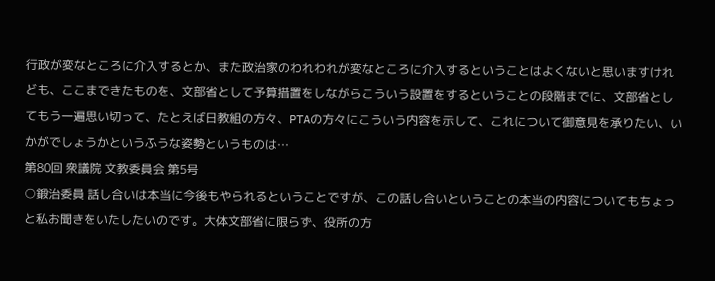行政が変なところに介入するとか、また政治家のわれわれが変なところに介入するということはよくないと思いますけれども、ここまできたものを、文部省として予算措置をしながらこういう設置をするということの段階までに、文部省としてもう一遍思い切って、たとえば日教組の方々、PTAの方々にこういう内容を示して、これについて御意見を承りたい、いかがでしょうかというふうな姿勢というものは…
第80回 衆議院 文教委員会 第5号
○鍛治委員 話し合いは本当に今後もやられるということですが、この話し合いということの本当の内容についてもちょっと私お聞きをいたしたいのです。大体文部省に限らず、役所の方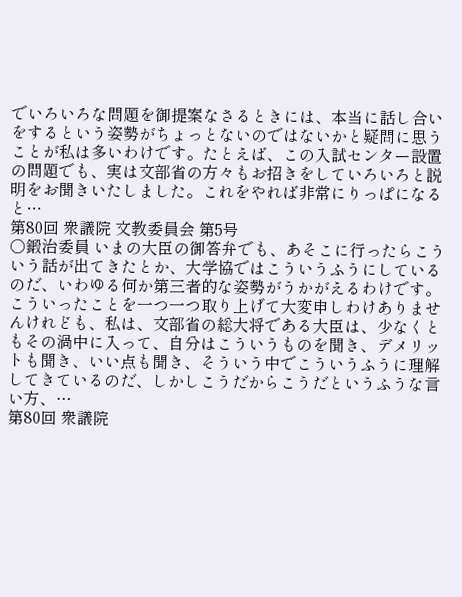でいろいろな問題を御提案なさるときには、本当に話し合いをするという姿勢がちょっとないのではないかと疑問に思うことが私は多いわけです。たとえば、この入試センター設置の問題でも、実は文部省の方々もお招きをしていろいろと説明をお聞きいたしました。これをやれば非常にりっぱになると…
第80回 衆議院 文教委員会 第5号
○鍛治委員 いまの大臣の御答弁でも、あそこに行ったらこういう話が出てきたとか、大学協ではこういうふうにしているのだ、いわゆる何か第三者的な姿勢がうかがえるわけです。こういったことを一つ一つ取り上げて大変申しわけありませんけれども、私は、文部省の総大将である大臣は、少なくともその渦中に入って、自分はこういうものを聞き、デメリットも聞き、いい点も聞き、そういう中でこういうふうに理解してきているのだ、しかしこうだからこうだというふうな言い方、…
第80回 衆議院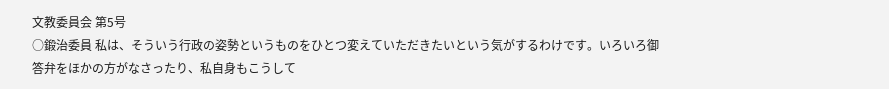文教委員会 第5号
○鍛治委員 私は、そういう行政の姿勢というものをひとつ変えていただきたいという気がするわけです。いろいろ御答弁をほかの方がなさったり、私自身もこうして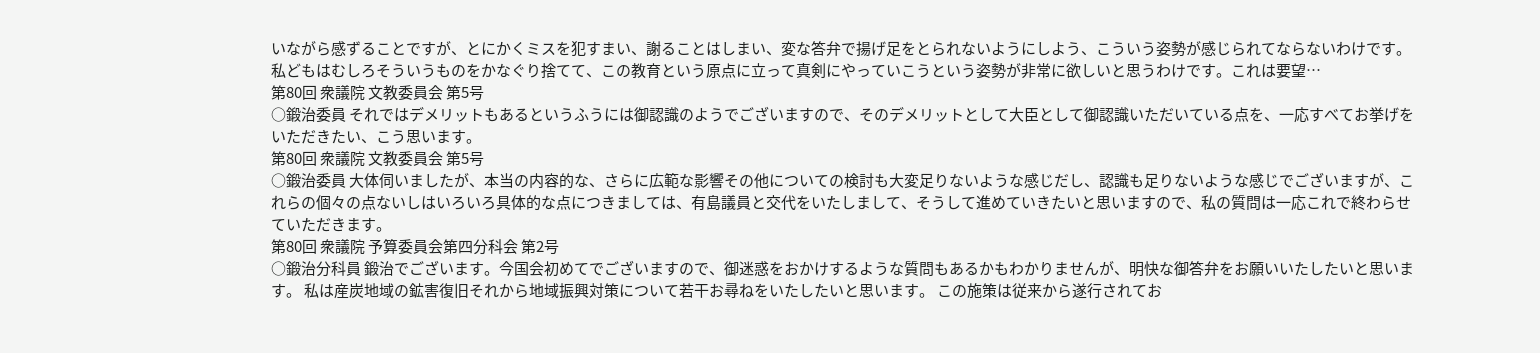いながら感ずることですが、とにかくミスを犯すまい、謝ることはしまい、変な答弁で揚げ足をとられないようにしよう、こういう姿勢が感じられてならないわけです。私どもはむしろそういうものをかなぐり捨てて、この教育という原点に立って真剣にやっていこうという姿勢が非常に欲しいと思うわけです。これは要望…
第80回 衆議院 文教委員会 第5号
○鍛治委員 それではデメリットもあるというふうには御認識のようでございますので、そのデメリットとして大臣として御認識いただいている点を、一応すべてお挙げをいただきたい、こう思います。
第80回 衆議院 文教委員会 第5号
○鍛治委員 大体伺いましたが、本当の内容的な、さらに広範な影響その他についての検討も大変足りないような感じだし、認識も足りないような感じでございますが、これらの個々の点ないしはいろいろ具体的な点につきましては、有島議員と交代をいたしまして、そうして進めていきたいと思いますので、私の質問は一応これで終わらせていただきます。
第80回 衆議院 予算委員会第四分科会 第2号
○鍛治分科員 鍛治でございます。今国会初めてでございますので、御迷惑をおかけするような質問もあるかもわかりませんが、明快な御答弁をお願いいたしたいと思います。 私は産炭地域の鉱害復旧それから地域振興対策について若干お尋ねをいたしたいと思います。 この施策は従来から遂行されてお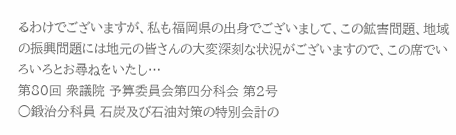るわけでございますが、私も福岡県の出身でございまして、この鉱害問題、地域の振興問題には地元の皆さんの大変深刻な状況がございますので、この席でいろいろとお尋ねをいたし…
第80回 衆議院 予算委員会第四分科会 第2号
○鍛治分科員 石炭及び石油対策の特別会計の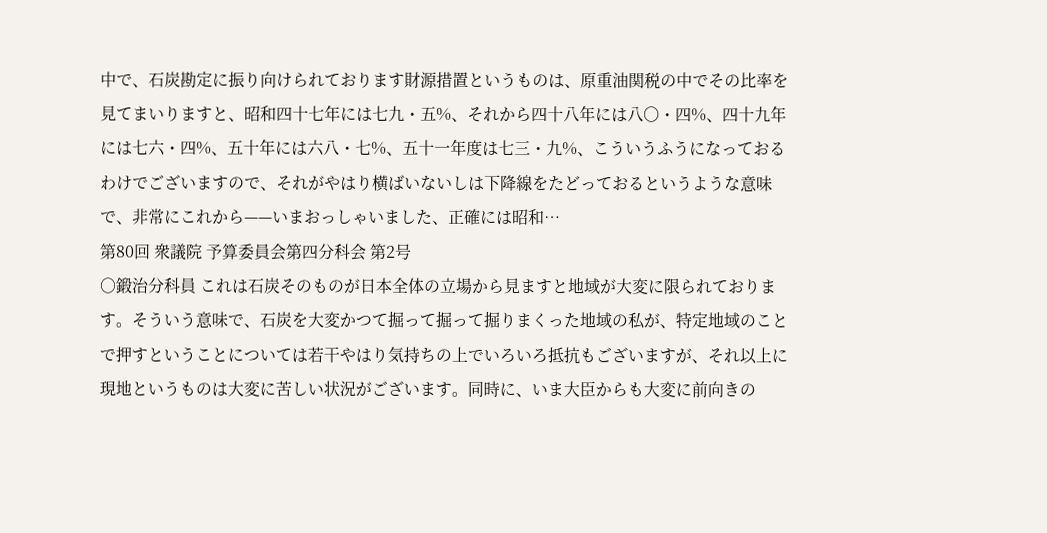中で、石炭勘定に振り向けられております財源措置というものは、原重油関税の中でその比率を見てまいりますと、昭和四十七年には七九・五%、それから四十八年には八〇・四%、四十九年には七六・四%、五十年には六八・七%、五十一年度は七三・九%、こういうふうになっておるわけでございますので、それがやはり横ばいないしは下降線をたどっておるというような意味で、非常にこれから——いまおっしゃいました、正確には昭和…
第80回 衆議院 予算委員会第四分科会 第2号
○鍛治分科員 これは石炭そのものが日本全体の立場から見ますと地域が大変に限られております。そういう意味で、石炭を大変かつて掘って掘って掘りまくった地域の私が、特定地域のことで押すということについては若干やはり気持ちの上でいろいろ抵抗もございますが、それ以上に現地というものは大変に苦しい状況がございます。同時に、いま大臣からも大変に前向きの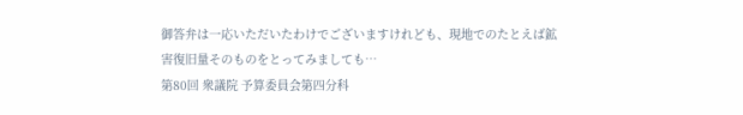御答弁は一応いただいたわけでございますけれども、現地でのたとえば鉱害復旧量そのものをとってみましても…
第80回 衆議院 予算委員会第四分科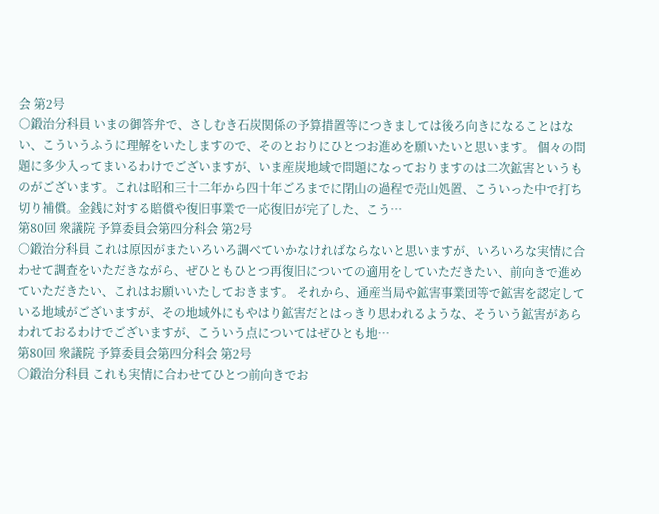会 第2号
○鍛治分科員 いまの御答弁で、さしむき石炭関係の予算措置等につきましては後ろ向きになることはない、こういうふうに理解をいたしますので、そのとおりにひとつお進めを願いたいと思います。 個々の問題に多少入ってまいるわけでございますが、いま産炭地域で問題になっておりますのは二次鉱害というものがございます。これは昭和三十二年から四十年ごろまでに閉山の過程で売山処置、こういった中で打ち切り補償。金銭に対する賠償や復旧事業で一応復旧が完了した、こう…
第80回 衆議院 予算委員会第四分科会 第2号
○鍛治分科員 これは原因がまたいろいろ調べていかなければならないと思いますが、いろいろな実情に合わせて調査をいただきながら、ぜひともひとつ再復旧についての適用をしていただきたい、前向きで進めていただきたい、これはお願いいたしておきます。 それから、通産当局や鉱害事業団等で鉱害を認定している地域がございますが、その地域外にもやはり鉱害だとはっきり思われるような、そういう鉱害があらわれておるわけでございますが、こういう点についてはぜひとも地…
第80回 衆議院 予算委員会第四分科会 第2号
○鍛治分科員 これも実情に合わせてひとつ前向きでお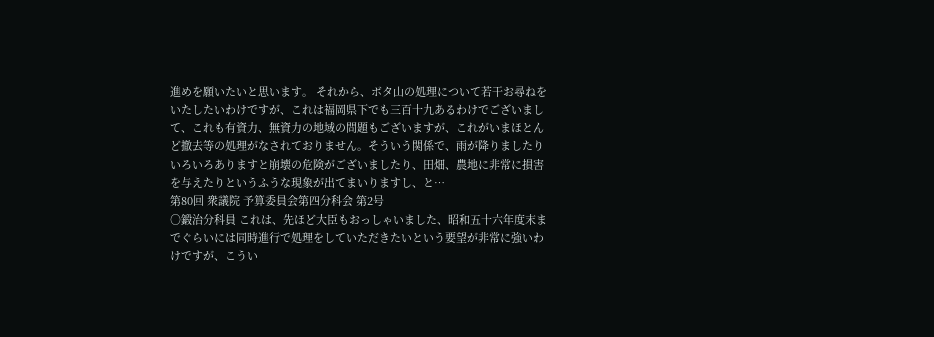進めを願いたいと思います。 それから、ボタ山の処理について若干お尋ねをいたしたいわけですが、これは福岡県下でも三百十九あるわけでございまして、これも有資力、無資力の地域の問題もございますが、これがいまほとんど撤去等の処理がなされておりません。そういう関係で、雨が降りましたりいろいろありますと崩壊の危険がございましたり、田畑、農地に非常に損害を与えたりというふうな現象が出てまいりますし、と…
第80回 衆議院 予算委員会第四分科会 第2号
○鍛治分科員 これは、先ほど大臣もおっしゃいました、昭和五十六年度末までぐらいには同時進行で処理をしていただきたいという要望が非常に強いわけですが、こうい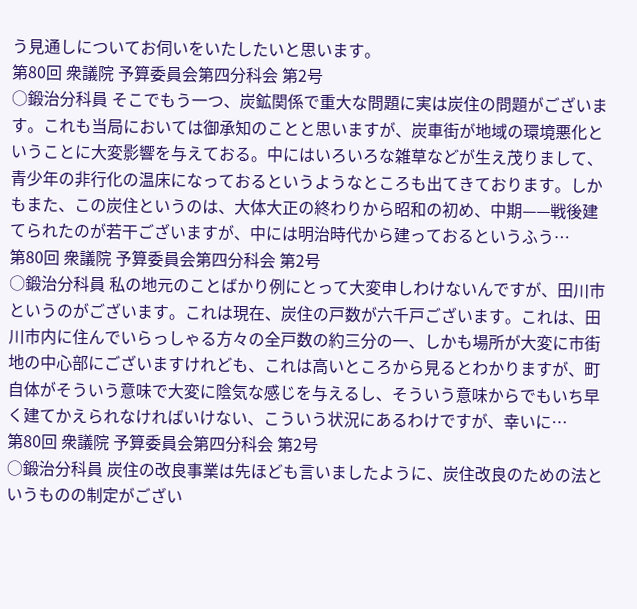う見通しについてお伺いをいたしたいと思います。
第80回 衆議院 予算委員会第四分科会 第2号
○鍛治分科員 そこでもう一つ、炭鉱関係で重大な問題に実は炭住の問題がございます。これも当局においては御承知のことと思いますが、炭車街が地域の環境悪化ということに大変影響を与えておる。中にはいろいろな雑草などが生え茂りまして、青少年の非行化の温床になっておるというようなところも出てきております。しかもまた、この炭住というのは、大体大正の終わりから昭和の初め、中期——戦後建てられたのが若干ございますが、中には明治時代から建っておるというふう…
第80回 衆議院 予算委員会第四分科会 第2号
○鍛治分科員 私の地元のことばかり例にとって大変申しわけないんですが、田川市というのがございます。これは現在、炭住の戸数が六千戸ございます。これは、田川市内に住んでいらっしゃる方々の全戸数の約三分の一、しかも場所が大変に市街地の中心部にございますけれども、これは高いところから見るとわかりますが、町自体がそういう意味で大変に陰気な感じを与えるし、そういう意味からでもいち早く建てかえられなければいけない、こういう状況にあるわけですが、幸いに…
第80回 衆議院 予算委員会第四分科会 第2号
○鍛治分科員 炭住の改良事業は先ほども言いましたように、炭住改良のための法というものの制定がござい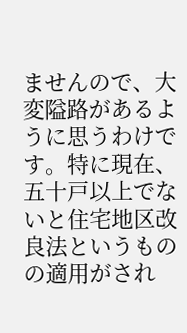ませんので、大変隘路があるように思うわけです。特に現在、五十戸以上でないと住宅地区改良法というものの適用がされ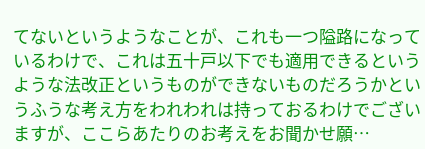てないというようなことが、これも一つ隘路になっているわけで、これは五十戸以下でも適用できるというような法改正というものができないものだろうかというふうな考え方をわれわれは持っておるわけでございますが、ここらあたりのお考えをお聞かせ願…